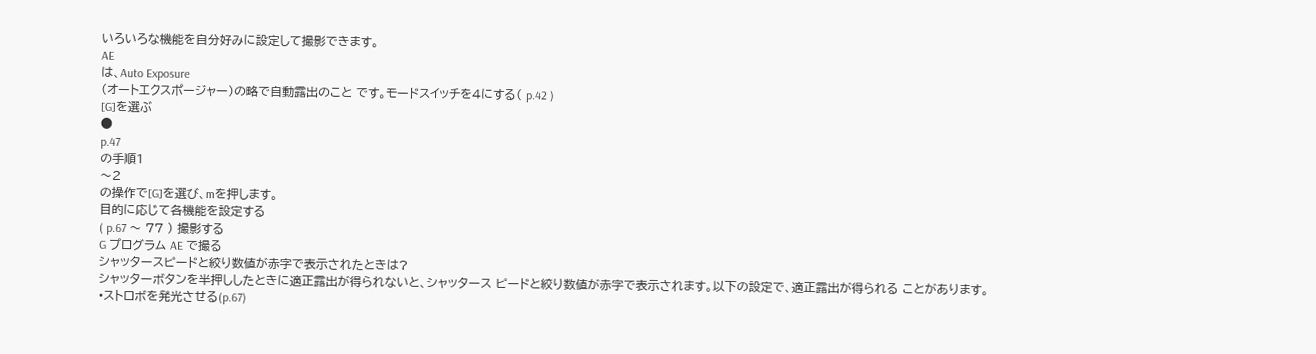いろいろな機能を自分好みに設定して撮影できます。
AE
は、Auto Exposure
(オートエクスポージャー)の略で自動露出のこと です。モードスイッチを4にする( p.42 )
[G]を選ぶ
●
p.47
の手順1
〜2
の操作で[G]を選び、mを押します。
目的に応じて各機能を設定する
( p.67 〜 77 ) 撮影する
G プログラム AE で撮る
シャッタースピードと絞り数値が赤字で表示されたときは?
シャッターボタンを半押ししたときに適正露出が得られないと、シャッタース ピードと絞り数値が赤字で表示されます。以下の設定で、適正露出が得られる ことがあります。
•ストロボを発光させる(p.67)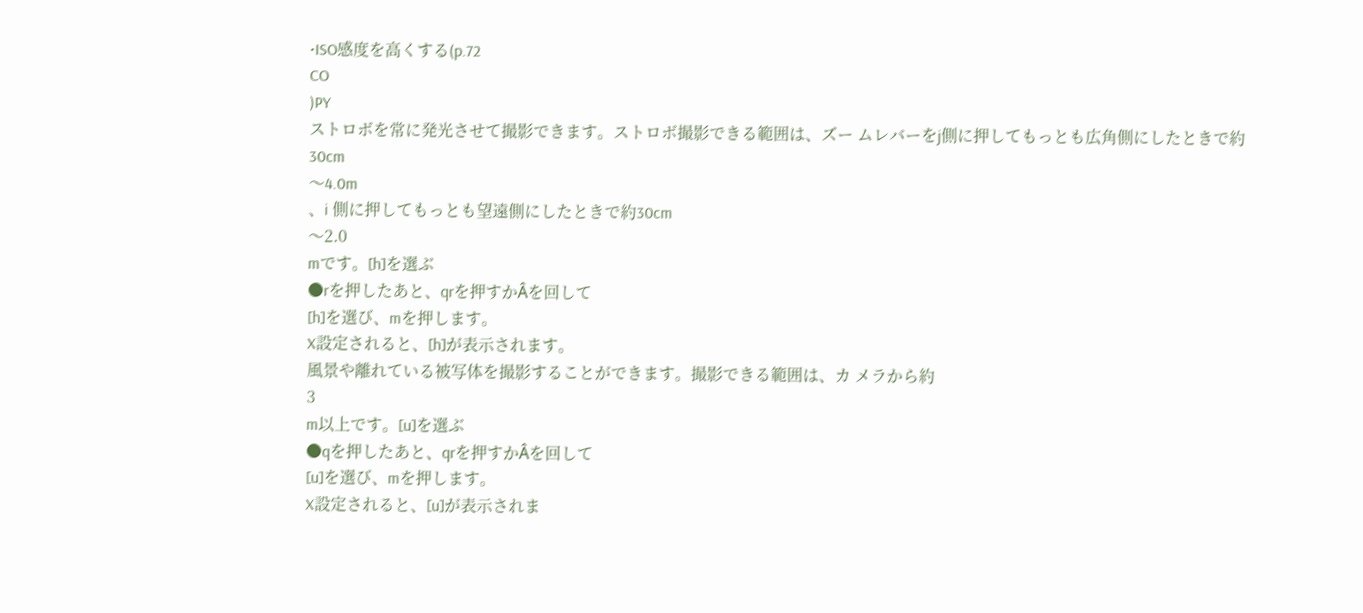•ISO感度を高くする(p.72
CO
)PY
ストロボを常に発光させて撮影できます。ストロボ撮影できる範囲は、ズー ムレバーをj側に押してもっとも広角側にしたときで約
30cm
〜4.0m
、i 側に押してもっとも望遠側にしたときで約30cm
〜2.0
mです。[h]を選ぶ
●rを押したあと、qrを押すかÂを回して
[h]を選び、mを押します。
X設定されると、[h]が表示されます。
風景や離れている被写体を撮影することができます。撮影できる範囲は、カ メラから約
3
m以上です。[u]を選ぶ
●qを押したあと、qrを押すかÂを回して
[u]を選び、mを押します。
X設定されると、[u]が表示されま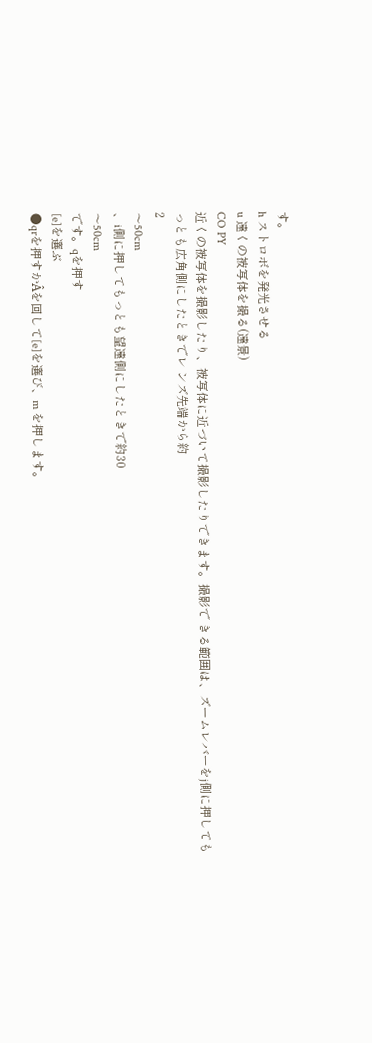す。
h ストロボを発光させる
u 遠くの被写体を撮る(遠景)
CO PY
近くの被写体を撮影したり、被写体に近づいて撮影したりできます。撮影で きる範囲は、ズームレバーをj側に押してもっとも広角側にしたときでレ ンズ先端から約
2
〜50cm
、i側に押してもっとも望遠側にしたときで約30
〜50cm
です。qを押す
[e]を選ぶ
●qrを押すかÂを回して[e]を選び、m を押します。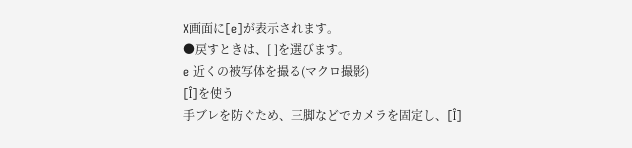X画面に[e]が表示されます。
●戻すときは、[ ]を選びます。
e 近くの被写体を撮る(マクロ撮影)
[Î]を使う
手ブレを防ぐため、三脚などでカメラを固定し、[Î]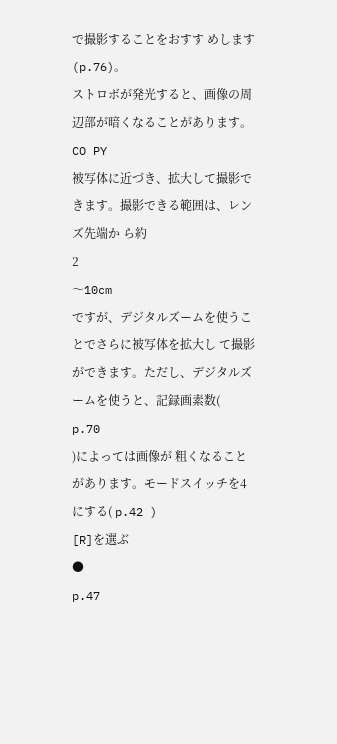で撮影することをおすす めします(p.76)。
ストロボが発光すると、画像の周辺部が暗くなることがあります。
CO PY
被写体に近づき、拡大して撮影できます。撮影できる範囲は、レンズ先端か ら約
2
〜10cm
ですが、デジタルズームを使うことでさらに被写体を拡大し て撮影ができます。ただし、デジタルズームを使うと、記録画素数(
p.70
)によっては画像が 粗くなることがあります。モードスイッチを4にする( p.42 )
[R]を選ぶ
●
p.47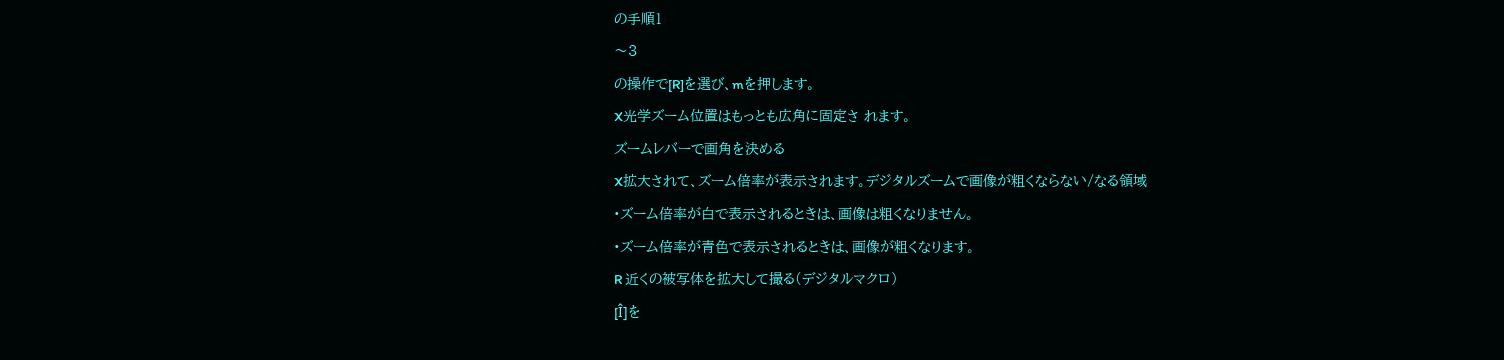の手順1
〜3
の操作で[R]を選び、mを押します。
X光学ズーム位置はもっとも広角に固定さ れます。
ズームレバーで画角を決める
X拡大されて、ズーム倍率が表示されます。デジタルズームで画像が粗くならない/なる領域
•ズーム倍率が白で表示されるときは、画像は粗くなりません。
•ズーム倍率が青色で表示されるときは、画像が粗くなります。
R 近くの被写体を拡大して撮る(デジタルマクロ)
[Î]を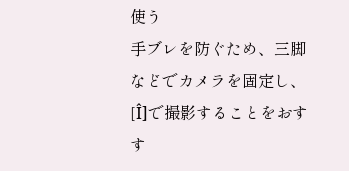使う
手ブレを防ぐため、三脚などでカメラを固定し、[Î]で撮影することをおすす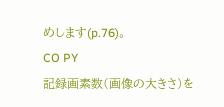めします(p.76)。
CO PY
記録画素数(画像の大きさ)を